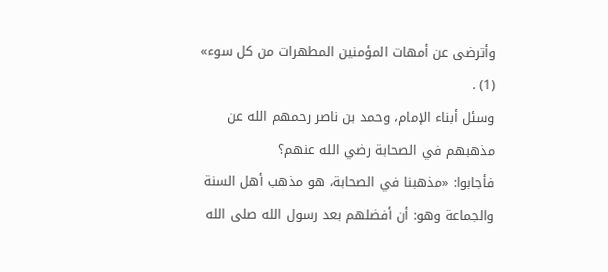وأترضى عن أمهات المؤمنين المطهرات من كل سوء» (1) .
وسئل أبناء الإمام، وحمد بن ناصر رحمهم الله عن مذهبهم في الصحابة رضي الله عنهم؟
فأجابوا: «مذهبنا في الصحابة، هو مذهب أهل السنة والجماعة وهو: أن أفضلهم بعد رسول الله صلى الله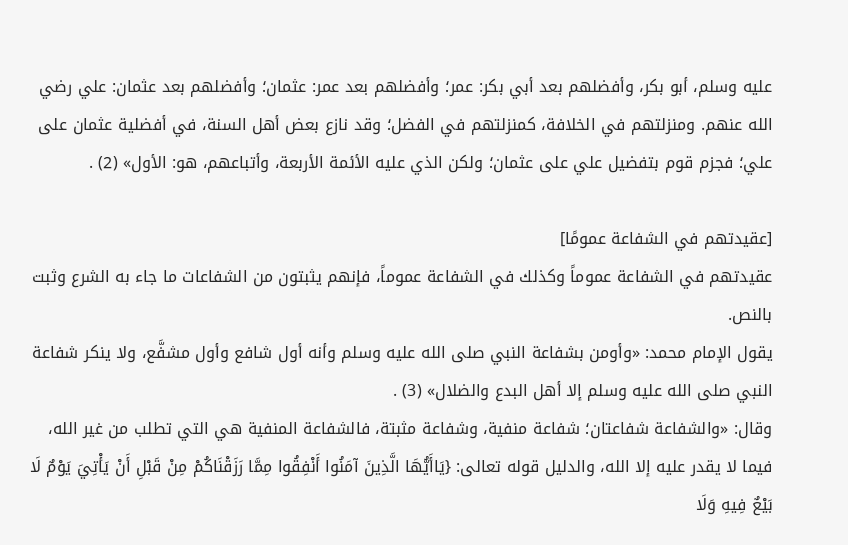عليه وسلم، أبو بكر، وأفضلهم بعد أبي بكر: عمر؛ وأفضلهم بعد عمر: عثمان؛ وأفضلهم بعد عثمان: علي رضي الله عنهم. ومنزلتهم في الخلافة، كمنزلتهم في الفضل؛ وقد نازع بعض أهل السنة، في أفضلية عثمان على علي؛ فجزم قوم بتفضيل علي على عثمان؛ ولكن الذي عليه الأئمة الأربعة، وأتباعهم، هو: الأول» (2) .

[عقيدتهم في الشفاعة عمومًا]
عقيدتهم في الشفاعة عموماً وكذلك في الشفاعة عموماً، فإنهم يثبتون من الشفاعات ما جاء به الشرع وثبت بالنص.
يقول الإمام محمد: «وأومن بشفاعة النبي صلى الله عليه وسلم وأنه أول شافع وأول مشفَّع، ولا ينكر شفاعة النبي صلى الله عليه وسلم إلا أهل البدع والضلال» (3) .
وقال: «والشفاعة شفاعتان؛ شفاعة منفية، وشفاعة مثبتة، فالشفاعة المنفية هي التي تطلب من غير الله، فيما لا يقدر عليه إلا الله، والدليل قوله تعالى: {يَاأَيُّهَا الَّذِينَ آمَنُوا أَنْفِقُوا مِمَّا رَزَقْنَاكُمْ مِنْ قَبْلِ أَنْ يَأْتِيَ يَوْمٌ لَا بَيْعٌ فِيهِ وَلَا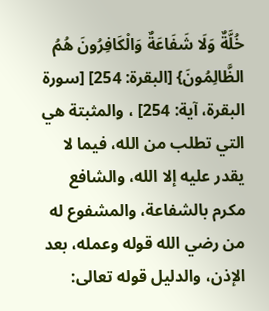خُلَّةٌ وَلَا شَفَاعَةٌ وَالْكَافِرُونَ هُمُ الظَّالِمُونَ} [البقرة: 254] [سورة البقرة، آية: 254] ، والمثبتة هي التي تطلب من الله، فيما لا يقدر عليه إلا الله، والشافع مكرم بالشفاعة، والمشفوع له من رضي الله قوله وعمله، بعد الإذن، والدليل قوله تعالى: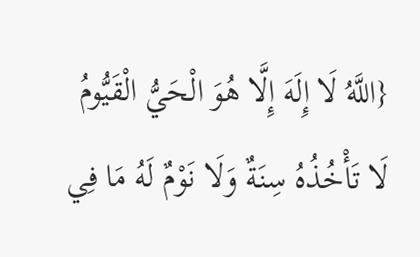{اللَّهُ لَا إِلَهَ إِلَّا هُوَ الْحَيُّ الْقَيُّومُ لَا تَأْخُذُهُ سِنَةٌ وَلَا نَوْمٌ لَهُ مَا فِي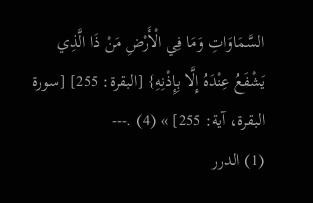السَّمَاوَاتِ وَمَا فِي الْأَرْضِ مَنْ ذَا الَّذِي يَشْفَعُ عِنْدَهُ إِلَّا بِإِذْنِهِ} [البقرة: 255] [سورة البقرة، آية: 255] » (4) .---
(1) الدرر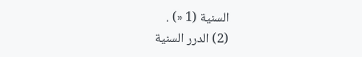السنية (1 «) .
(2) الدرر السنية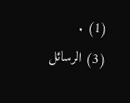(1) .
(3) الرسائل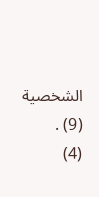الشخصية (9) .
(4)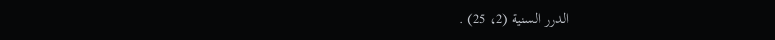الدرر السنية (2، 25) .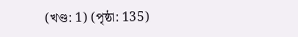(খণ্ড: 1) (পৃষ্ঠা: 135)